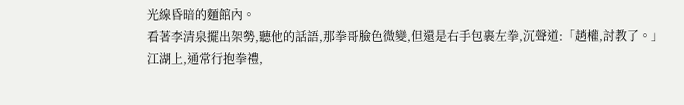光線昏暗的麵館內。
看著李清泉擺出架勢,聽他的話語,那拳哥臉色微變,但還是右手包裹左拳,沉聲道:「趙權,討教了。」
江湖上,通常行抱拳禮,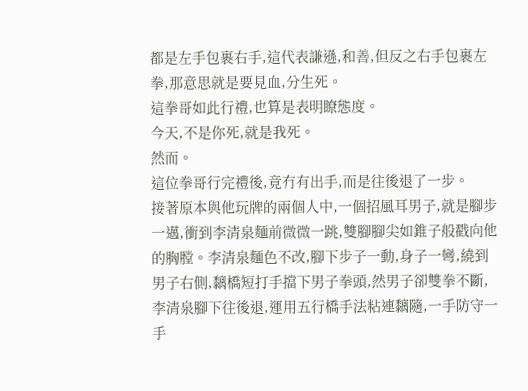都是左手包裹右手,這代表謙遜,和善,但反之右手包裹左拳,那意思就是要見血,分生死。
這拳哥如此行禮,也算是表明瞭態度。
今天,不是你死,就是我死。
然而。
這位拳哥行完禮後,竟冇有出手,而是往後退了一步。
接著原本與他玩牌的兩個人中,一個招風耳男子,就是腳步一邁,衝到李清泉麵前微微一跳,雙腳腳尖如錐子般戳向他的胸膛。李清泉麵色不改,腳下步子一動,身子一彎,繞到男子右側,黐橋短打手擋下男子拳頭,然男子卻雙拳不斷,李清泉腳下往後退,運用五行橋手法粘連黐隨,一手防守一手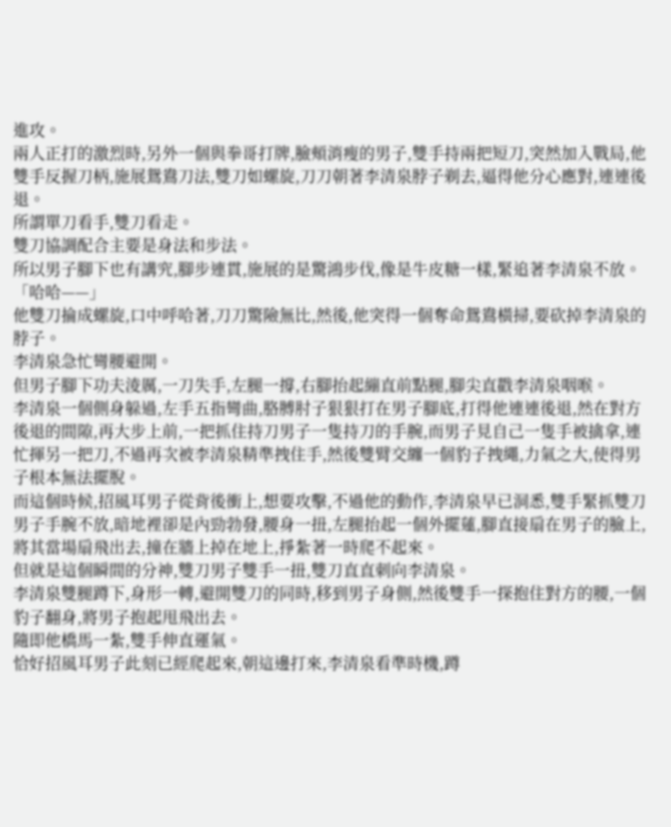進攻。
兩人正打的激烈時,另外一個與拳哥打牌,臉頰消瘦的男子,雙手持兩把短刀,突然加入戰局,他雙手反握刀柄,施展鴛鴦刀法,雙刀如螺旋,刀刀朝著李清泉脖子剃去,逼得他分心應對,連連後退。
所謂單刀看手,雙刀看走。
雙刀協調配合主要是身法和步法。
所以男子腳下也有講究,腳步連貫,施展的是驚鴻步伐,像是牛皮糖一樣,緊追著李清泉不放。
「哈哈——」
他雙刀掄成螺旋,口中呼哈著,刀刀驚險無比,然後,他突得一個奪命鴛鴦橫掃,要砍掉李清泉的脖子。
李清泉急忙彎腰避開。
但男子腳下功夫淩厲,一刀失手,左腿一撐,右腳抬起繃直前點腿,腳尖直戳李清泉咽喉。
李清泉一個側身躲過,左手五指彎曲,胳膊肘子狠狠打在男子腳底,打得他連連後退,然在對方後退的間隙,再大步上前,一把抓住持刀男子一隻持刀的手腕,而男子見自己一隻手被擒拿,連忙揮另一把刀,不過再次被李清泉精準拽住手,然後雙臂交纏一個豹子拽繩,力氣之大,使得男子根本無法擺脫。
而這個時候,招風耳男子從背後衝上,想要攻擊,不過他的動作,李清泉早已洞悉,雙手緊抓雙刀男子手腕不放,暗地裡卻是內勁勃發,腰身一扭,左腿抬起一個外擺蓮,腳直接扇在男子的臉上,將其當場扇飛出去,撞在牆上掉在地上,掙紮著一時爬不起來。
但就是這個瞬間的分神,雙刀男子雙手一扭,雙刀直直刺向李清泉。
李清泉雙腿蹲下,身形一轉,避開雙刀的同時,移到男子身側,然後雙手一探抱住對方的腰,一個豹子翻身,將男子抱起甩飛出去。
隨即他橋馬一紮,雙手伸直運氣。
恰好招風耳男子此刻已經爬起來,朝這邊打來,李清泉看準時機,蹲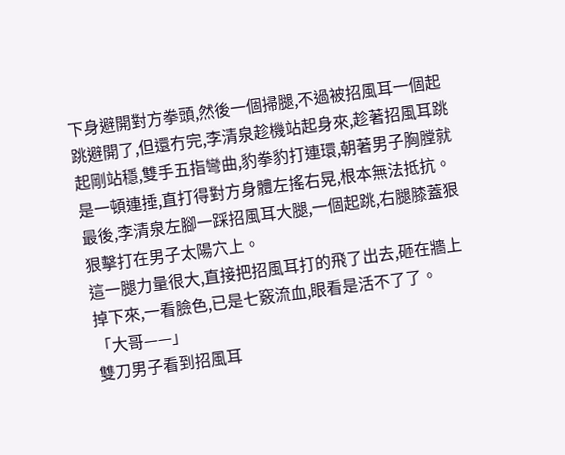下身避開對方拳頭,然後一個掃腿,不過被招風耳一個起跳避開了,但還冇完,李清泉趁機站起身來,趁著招風耳跳起剛站穩,雙手五指彎曲,豹拳豹打連環,朝著男子胸膛就是一頓連捶,直打得對方身體左搖右晃,根本無法抵抗。
最後,李清泉左腳一踩招風耳大腿,一個起跳,右腿膝蓋狠狠擊打在男子太陽穴上。
這一腿力量很大,直接把招風耳打的飛了出去,砸在牆上掉下來,一看臉色,已是七竅流血,眼看是活不了了。
「大哥——」
雙刀男子看到招風耳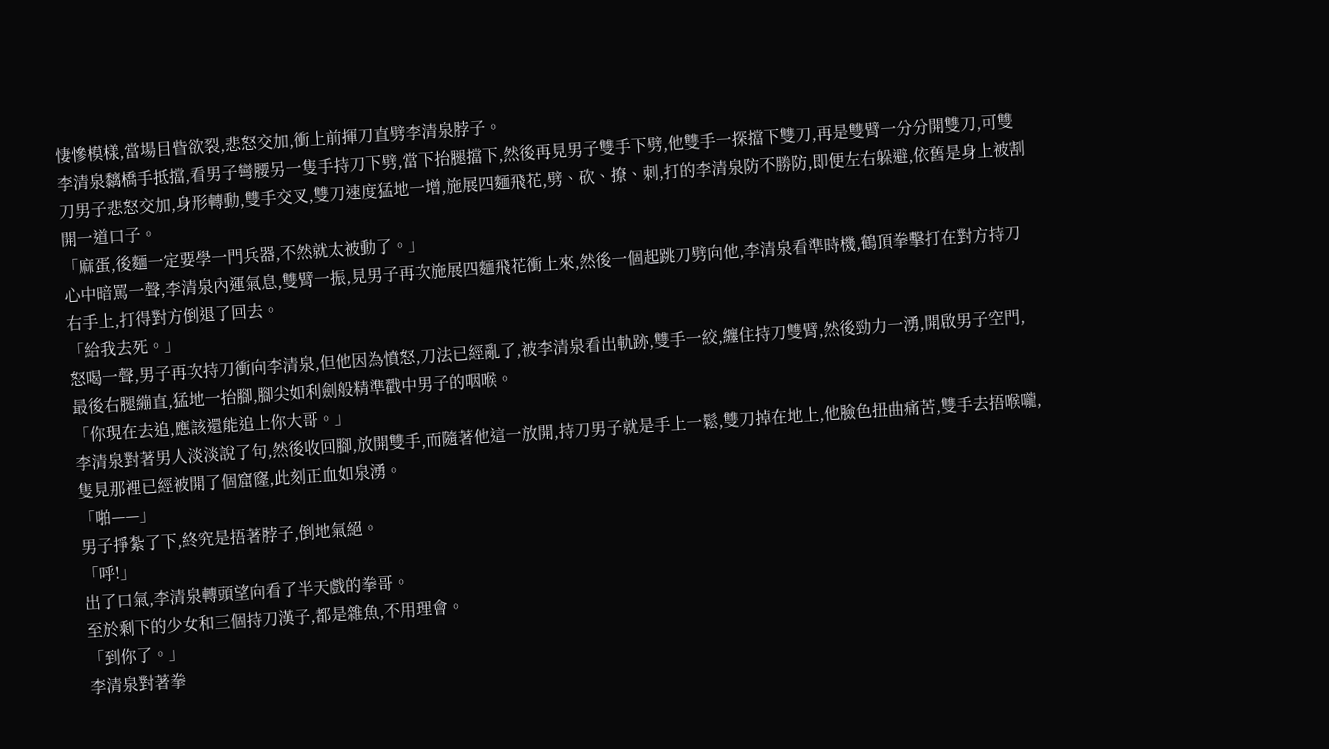悽慘模樣,當場目眥欲裂,悲怒交加,衝上前揮刀直劈李清泉脖子。
李清泉黐橋手抵擋,看男子彎腰另一隻手持刀下劈,當下抬腿擋下,然後再見男子雙手下劈,他雙手一探擋下雙刀,再是雙臂一分分開雙刀,可雙刀男子悲怒交加,身形轉動,雙手交叉,雙刀速度猛地一增,施展四麵飛花,劈、砍、撩、刺,打的李清泉防不勝防,即便左右躲避,依舊是身上被割開一道口子。
「麻蛋,後麵一定要學一門兵器,不然就太被動了。」
心中暗罵一聲,李清泉內運氣息,雙臂一振,見男子再次施展四麵飛花衝上來,然後一個起跳刀劈向他,李清泉看準時機,鶴頂拳擊打在對方持刀右手上,打得對方倒退了回去。
「給我去死。」
怒喝一聲,男子再次持刀衝向李清泉,但他因為憤怒,刀法已經亂了,被李清泉看出軌跡,雙手一絞,纏住持刀雙臂,然後勁力一湧,開啟男子空門,最後右腿繃直,猛地一抬腳,腳尖如利劍般精準戳中男子的咽喉。
「你現在去追,應該還能追上你大哥。」
李清泉對著男人淡淡說了句,然後收回腳,放開雙手,而隨著他這一放開,持刀男子就是手上一鬆,雙刀掉在地上,他臉色扭曲痛苦,雙手去捂喉嚨,隻見那裡已經被開了個窟窿,此刻正血如泉湧。
「啪——」
男子掙紮了下,終究是捂著脖子,倒地氣絕。
「呼!」
出了口氣,李清泉轉頭望向看了半天戲的拳哥。
至於剩下的少女和三個持刀漢子,都是雜魚,不用理會。
「到你了。」
李清泉對著拳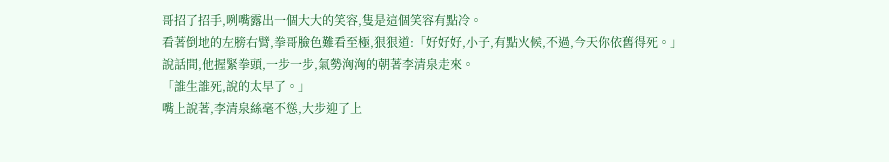哥招了招手,咧嘴露出一個大大的笑容,隻是這個笑容有點冷。
看著倒地的左膀右臂,拳哥臉色難看至極,狠狠道:「好好好,小子,有點火候,不過,今天你依舊得死。」
說話間,他握緊拳頭,一步一步,氣勢洶洶的朝著李清泉走來。
「誰生誰死,說的太早了。」
嘴上說著,李清泉絲毫不慫,大步迎了上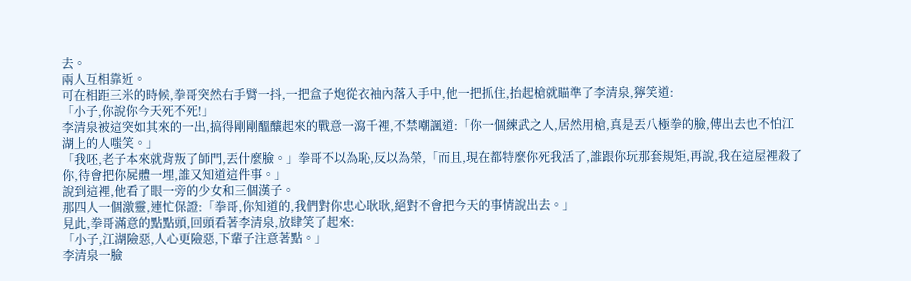去。
兩人互相靠近。
可在相距三米的時候,拳哥突然右手臂一抖,一把盒子炮從衣袖內落入手中,他一把抓住,抬起槍就瞄準了李清泉,獰笑道:
「小子,你說你今天死不死!」
李清泉被這突如其來的一出,搞得剛剛醞釀起來的戰意一瀉千裡,不禁嘲諷道:「你一個練武之人,居然用槍,真是丟八極拳的臉,傳出去也不怕江湖上的人嗤笑。」
「我呸,老子本來就背叛了師門,丟什麼臉。」拳哥不以為恥,反以為榮,「而且,現在都特麼你死我活了,誰跟你玩那套規矩,再說,我在這屋裡殺了你,待會把你屍體一埋,誰又知道這件事。」
說到這裡,他看了眼一旁的少女和三個漢子。
那四人一個激靈,連忙保證:「拳哥,你知道的,我們對你忠心耿耿,絕對不會把今天的事情說出去。」
見此,拳哥滿意的點點頭,回頭看著李清泉,放肆笑了起來:
「小子,江湖險惡,人心更險惡,下輩子注意著點。」
李清泉一臉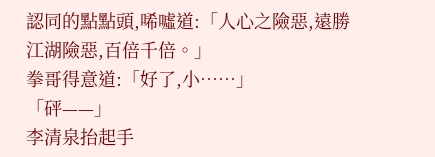認同的點點頭,唏噓道:「人心之險惡,遠勝江湖險惡,百倍千倍。」
拳哥得意道:「好了,小……」
「砰——」
李清泉抬起手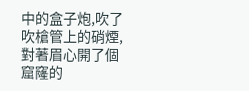中的盒子炮,吹了吹槍管上的硝煙,對著眉心開了個窟窿的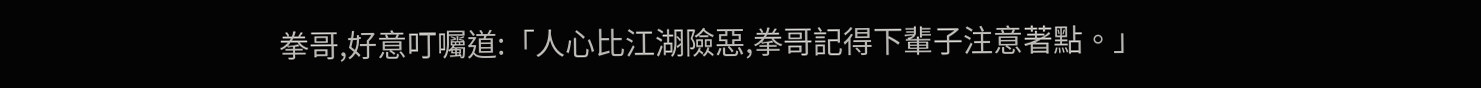拳哥,好意叮囑道:「人心比江湖險惡,拳哥記得下輩子注意著點。」